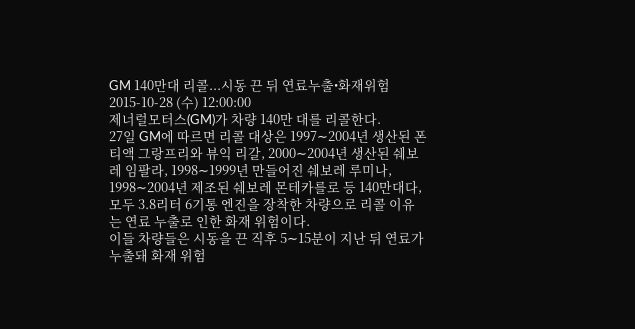GM 140만대 리콜...시동 끈 뒤 연료누출•화재위험
2015-10-28 (수) 12:00:00
제너럴모터스(GM)가 차량 140만 대를 리콜한다.
27일 GM에 따르면 리콜 대상은 1997∼2004년 생산된 폰티액 그랑프리와 뷰익 리갈, 2000∼2004년 생산된 쉐보레 임팔라, 1998∼1999년 만들어진 쉐보레 루미나, 1998∼2004년 제조된 쉐보레 몬테카를로 등 140만대다, 모두 3.8리터 6기통 엔진을 장착한 차량으로 리콜 이유는 연료 누출로 인한 화재 위험이다.
이들 차량들은 시동을 끈 직후 5∼15분이 지난 뒤 연료가 누출돼 화재 위험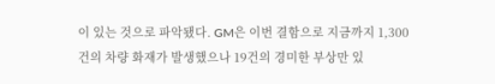이 있는 것으로 파악됐다. GM은 이번 결함으로 지금까지 1,300건의 차량 화재가 발생했으나 19건의 경미한 부상만 있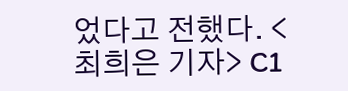었다고 전했다. <최희은 기자> C1